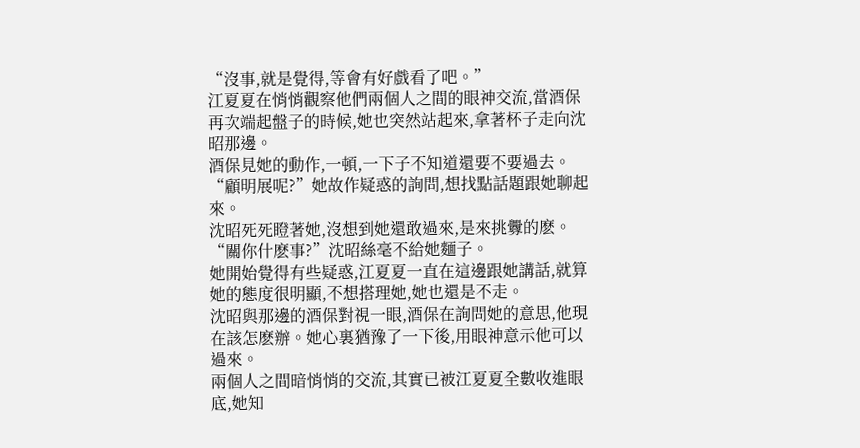“沒事,就是覺得,等會有好戲看了吧。”
江夏夏在悄悄觀察他們兩個人之間的眼神交流,當酒保再次端起盤子的時候,她也突然站起來,拿著杯子走向沈昭那邊。
酒保見她的動作,一頓,一下子不知道還要不要過去。
“顧明展呢?”她故作疑惑的詢問,想找點話題跟她聊起來。
沈昭死死瞪著她,沒想到她還敢過來,是來挑釁的麽。
“關你什麽事?”沈昭絲毫不給她麵子。
她開始覺得有些疑惑,江夏夏一直在這邊跟她講話,就算她的態度很明顯,不想搭理她,她也還是不走。
沈昭與那邊的酒保對視一眼,酒保在詢問她的意思,他現在該怎麽辦。她心裏猶豫了一下後,用眼神意示他可以過來。
兩個人之間暗悄悄的交流,其實已被江夏夏全數收進眼底,她知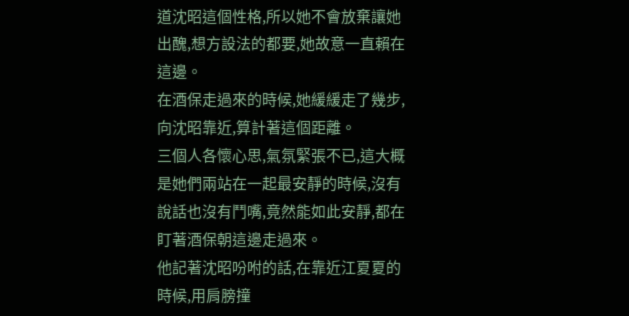道沈昭這個性格,所以她不會放棄讓她出醜,想方設法的都要,她故意一直賴在這邊。
在酒保走過來的時候,她緩緩走了幾步,向沈昭靠近,算計著這個距離。
三個人各懷心思,氣氛緊張不已,這大概是她們兩站在一起最安靜的時候,沒有說話也沒有鬥嘴,竟然能如此安靜,都在盯著酒保朝這邊走過來。
他記著沈昭吩咐的話,在靠近江夏夏的時候,用肩膀撞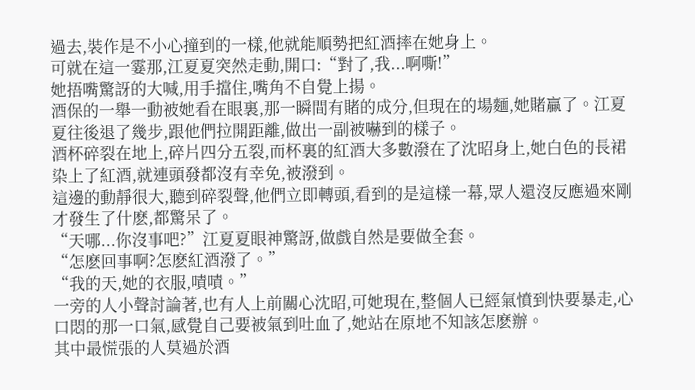過去,裝作是不小心撞到的一樣,他就能順勢把紅酒摔在她身上。
可就在這一霎那,江夏夏突然走動,開口:“對了,我...啊嘶!”
她捂嘴驚訝的大喊,用手擋住,嘴角不自覺上揚。
酒保的一舉一動被她看在眼裏,那一瞬間有賭的成分,但現在的場麵,她賭贏了。江夏夏往後退了幾步,跟他們拉開距離,做出一副被嚇到的樣子。
酒杯碎裂在地上,碎片四分五裂,而杯裏的紅酒大多數潑在了沈昭身上,她白色的長裙染上了紅酒,就連頭發都沒有幸免,被潑到。
這邊的動靜很大,聽到碎裂聲,他們立即轉頭,看到的是這樣一幕,眾人還沒反應過來剛才發生了什麽,都驚呆了。
“天哪...你沒事吧?”江夏夏眼神驚訝,做戲自然是要做全套。
“怎麽回事啊?怎麽紅酒潑了。”
“我的天,她的衣服,嘖嘖。”
一旁的人小聲討論著,也有人上前關心沈昭,可她現在,整個人已經氣憤到快要暴走,心口悶的那一口氣,感覺自己要被氣到吐血了,她站在原地不知該怎麽辦。
其中最慌張的人莫過於酒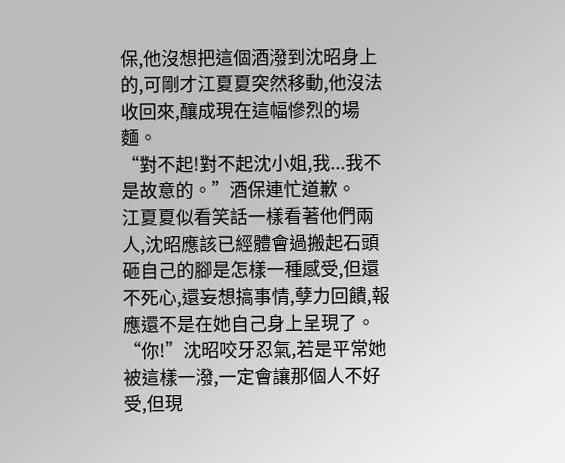保,他沒想把這個酒潑到沈昭身上的,可剛才江夏夏突然移動,他沒法收回來,釀成現在這幅慘烈的場麵。
“對不起!對不起沈小姐,我...我不是故意的。”酒保連忙道歉。
江夏夏似看笑話一樣看著他們兩人,沈昭應該已經體會過搬起石頭砸自己的腳是怎樣一種感受,但還不死心,還妄想搞事情,孽力回饋,報應還不是在她自己身上呈現了。
“你!”沈昭咬牙忍氣,若是平常她被這樣一潑,一定會讓那個人不好受,但現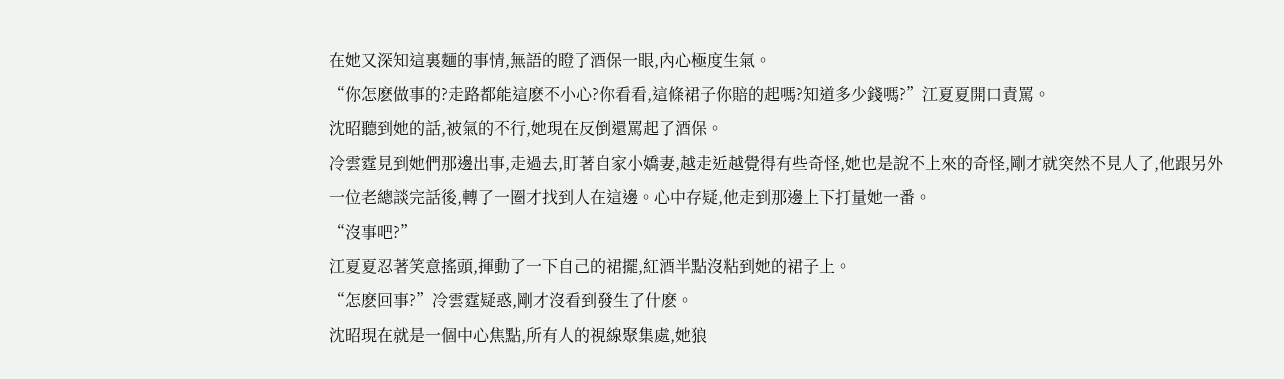在她又深知這裏麵的事情,無語的瞪了酒保一眼,內心極度生氣。
“你怎麽做事的?走路都能這麽不小心?你看看,這條裙子你賠的起嗎?知道多少錢嗎?”江夏夏開口責罵。
沈昭聽到她的話,被氣的不行,她現在反倒還罵起了酒保。
冷雲霆見到她們那邊出事,走過去,盯著自家小嬌妻,越走近越覺得有些奇怪,她也是說不上來的奇怪,剛才就突然不見人了,他跟另外一位老總談完話後,轉了一圈才找到人在這邊。心中存疑,他走到那邊上下打量她一番。
“沒事吧?”
江夏夏忍著笑意搖頭,揮動了一下自己的裙擺,紅酒半點沒粘到她的裙子上。
“怎麽回事?”冷雲霆疑惑,剛才沒看到發生了什麽。
沈昭現在就是一個中心焦點,所有人的視線聚集處,她狼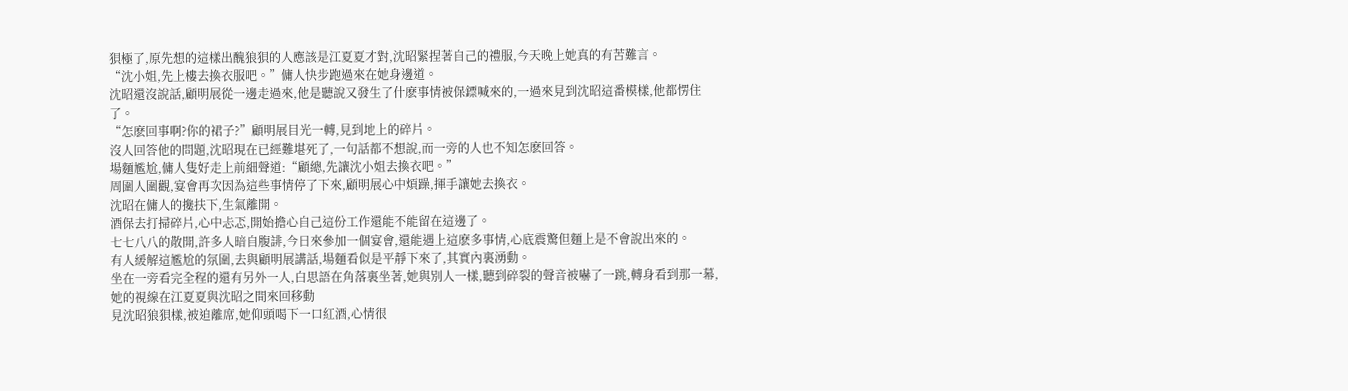狽極了,原先想的這樣出醜狼狽的人應該是江夏夏才對,沈昭緊捏著自己的禮服,今天晚上她真的有苦難言。
“沈小姐,先上樓去換衣服吧。”傭人快步跑過來在她身邊道。
沈昭還沒說話,顧明展從一邊走過來,他是聽說又發生了什麽事情被保鏢喊來的,一過來見到沈昭這番模樣,他都愣住了。
“怎麽回事啊?你的裙子?”顧明展目光一轉,見到地上的碎片。
沒人回答他的問題,沈昭現在已經難堪死了,一句話都不想說,而一旁的人也不知怎麽回答。
場麵尷尬,傭人隻好走上前細聲道:“顧總,先讓沈小姐去換衣吧。”
周圍人圍觀,宴會再次因為這些事情停了下來,顧明展心中煩躁,揮手讓她去換衣。
沈昭在傭人的攙扶下,生氣離開。
酒保去打掃碎片,心中忐忑,開始擔心自己這份工作還能不能留在這邊了。
七七八八的散開,許多人暗自腹誹,今日來參加一個宴會,還能遇上這麽多事情,心底震驚但麵上是不會說出來的。
有人緩解這尷尬的氛圍,去與顧明展講話,場麵看似是平靜下來了,其實內裏湧動。
坐在一旁看完全程的還有另外一人,白思語在角落裏坐著,她與別人一樣,聽到碎裂的聲音被嚇了一跳,轉身看到那一幕,她的視線在江夏夏與沈昭之間來回移動
見沈昭狼狽樣,被迫離席,她仰頭喝下一口紅酒,心情很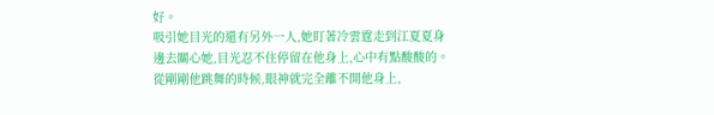好。
吸引她目光的還有另外一人,她盯著冷雲霆走到江夏夏身邊去關心她,目光忍不住停留在他身上,心中有點酸酸的。從剛剛他跳舞的時候,眼神就完全離不開他身上,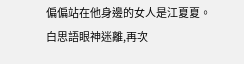偏偏站在他身邊的女人是江夏夏。
白思語眼神迷離,再次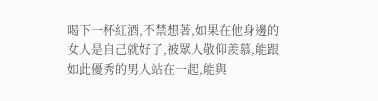喝下一杯紅酒,不禁想著,如果在他身邊的女人是自己就好了,被眾人敬仰羨慕,能跟如此優秀的男人站在一起,能與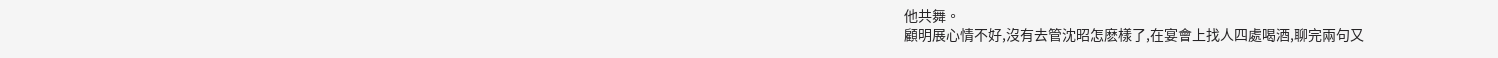他共舞。
顧明展心情不好,沒有去管沈昭怎麽樣了,在宴會上找人四處喝酒,聊完兩句又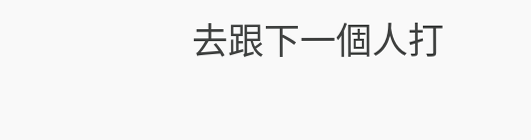去跟下一個人打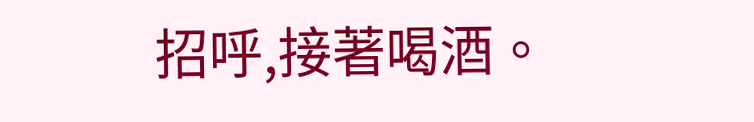招呼,接著喝酒。